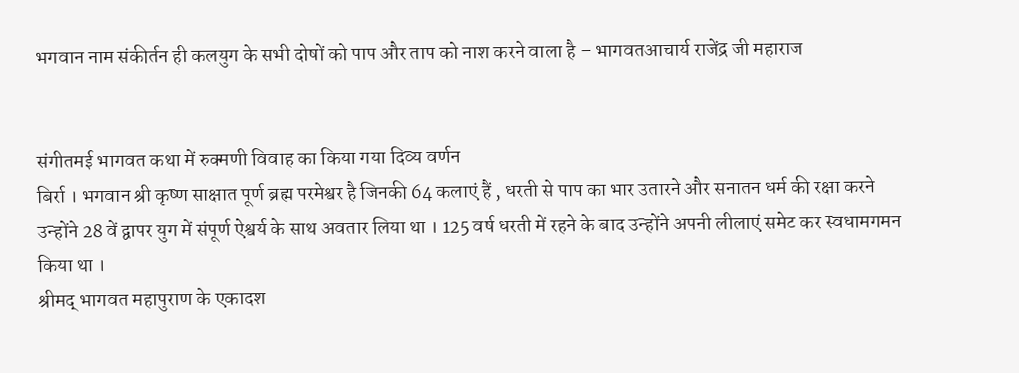भगवान नाम संकीर्तन ही कलयुग के सभी दोषों को पाप और ताप को नाश करने वाला है – भागवतआचार्य राजेंद्र जी महाराज


संगीतमई भागवत कथा में रुक्मणी विवाह का किया गया दिव्य वर्णन
बिर्रा । भगवान श्री कृष्ण साक्षात पूर्ण ब्रह्म परमेश्वर है जिनकी 64 कलाएं हैं , धरती से पाप का भार उतारने और सनातन धर्म की रक्षा करने उन्होंने 28 वें द्वापर युग में संपूर्ण ऐश्वर्य के साथ अवतार लिया था । 125 वर्ष धरती में रहने के बाद उन्होंने अपनी लीलाएं समेट कर स्वधामगमन किया था ।
श्रीमद् भागवत महापुराण के एकादश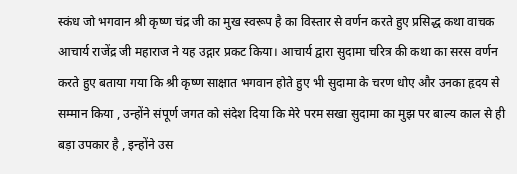स्कंध जो भगवान श्री कृष्ण चंद्र जी का मुख स्वरूप है का विस्तार से वर्णन करते हुए प्रसिद्ध कथा वाचक आचार्य राजेंद्र जी महाराज ने यह उद्गार प्रकट किया। आचार्य द्वारा सुदामा चरित्र की कथा का सरस वर्णन करते हुए बताया गया कि श्री कृष्ण साक्षात भगवान होते हुए भी सुदामा के चरण धोए और उनका हृदय से सम्मान किया , उन्होंने संपूर्ण जगत को संदेश दिया कि मेरे परम सखा सुदामा का मुझ पर बाल्य काल से ही बड़ा उपकार है , इन्होंने उस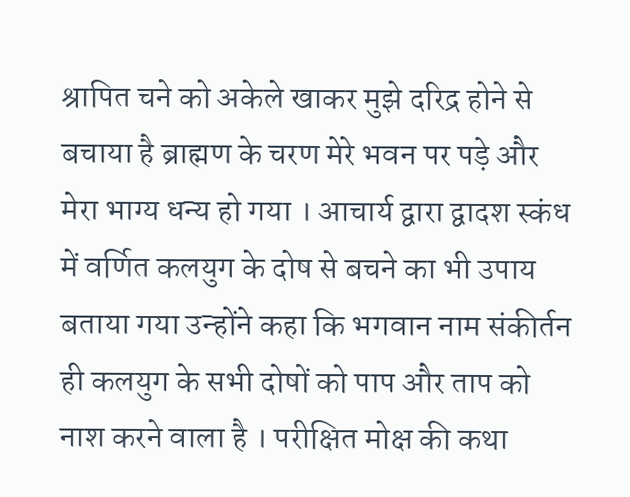श्रापित चने को अकेले खाकर मुझे दरिद्र होने से बचाया है ब्राह्मण के चरण मेरे भवन पर पड़े और मेरा भाग्य धन्य हो गया । आचार्य द्वारा द्वादश स्कंध में वर्णित कलयुग के दोष से बचने का भी उपाय बताया गया उन्होंने कहा कि भगवान नाम संकीर्तन ही कलयुग के सभी दोषों को पाप और ताप को नाश करने वाला है । परीक्षित मोक्ष की कथा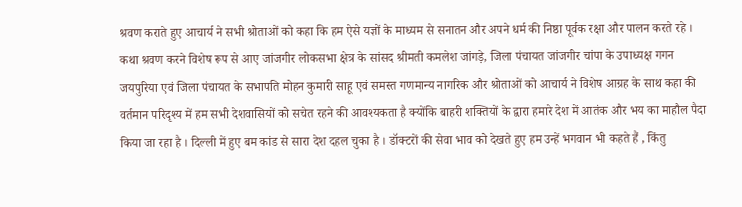श्रवण कराते हुए आचार्य ने सभी श्रोताओं को कहा कि हम ऐसे यज्ञों के माध्यम से सनातन और अपने धर्म की निष्ठा पूर्वक रक्षा और पालन करते रहे ।
कथा श्रवण करने विशेष रूप से आए जांजगीर लोकसभा क्षेत्र के सांसद श्रीमती कमलेश जांगड़े, जिला पंचायत जांजगीर चांपा के उपाध्यक्ष गगन जयपुरिया एवं जिला पंचायत के सभापति मोहन कुमारी साहू एवं समस्त गणमान्य नागरिक और श्रोताओं को आचार्य ने विशेष आग्रह के साथ कहा की वर्तमान परिदृश्य में हम सभी देशवासियों को सचेत रहने की आवश्यकता है क्योंकि बाहरी शक्तियों के द्वारा हमारे देश में आतंक और भय का माहौल पैदा किया जा रहा है । दिल्ली में हुए बम कांड से सारा देश दहल चुका है । डॉक्टरों की सेवा भाव को देखते हुए हम उन्हें भगवान भी कहते हैं , किंतु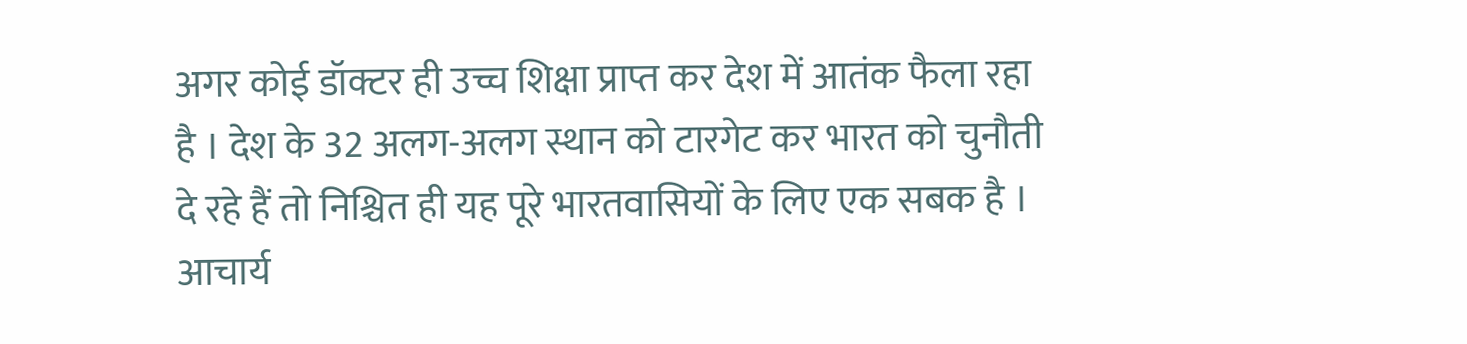अगर कोई डॉक्टर ही उच्च शिक्षा प्राप्त कर देश में आतंक फैला रहा है । देश के 32 अलग-अलग स्थान को टारगेट कर भारत को चुनौती दे रहे हैं तो निश्चित ही यह पूरे भारतवासियों के लिए एक सबक है ।
आचार्य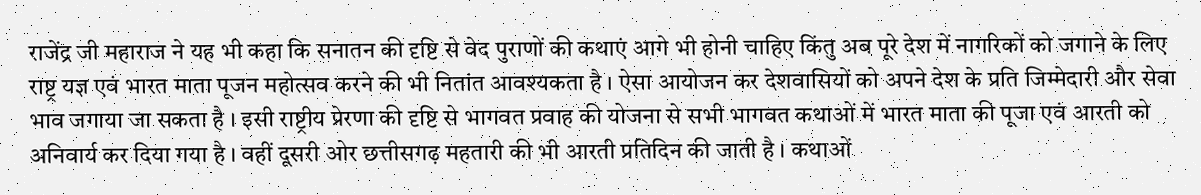राजेंद्र जी महाराज ने यह भी कहा कि सनातन की दृष्टि से वेद पुराणों की कथाएं आगे भी होनी चाहिए किंतु अब पूरे देश में नागरिकों को जगाने के लिए राष्ट्र यज्ञ एवं भारत माता पूजन महोत्सव करने की भी नितांत आवश्यकता है । ऐसा आयोजन कर देशवासियों को अपने देश के प्रति जिम्मेदारी और सेवा भाव जगाया जा सकता है । इसी राष्ट्रीय प्रेरणा की दृष्टि से भागवत प्रवाह की योजना से सभी भागवत कथाओं में भारत माता की पूजा एवं आरती को अनिवार्य कर दिया गया है । वहीं दूसरी ओर छत्तीसगढ़ महतारी की भी आरती प्रतिदिन की जाती है । कथाओं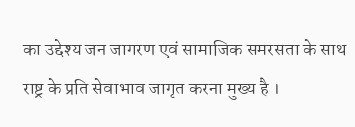का उद्देश्य जन जागरण एवं सामाजिक समरसता के साथ राष्ट्र के प्रति सेवाभाव जागृत करना मुख्य है ।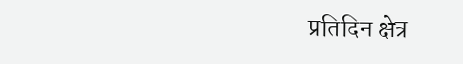प्रतिदिन क्षेत्र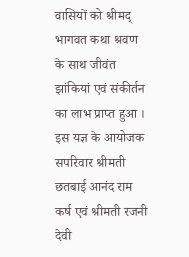वासियों को श्रीमद् भागवत कथा श्रवण के साथ जीवंत झांकियां एवं संकीर्तन का लाभ प्राप्त हुआ । इस यज्ञ के आयोजक सपरिवार श्रीमती छतबाई आनंद राम कर्ष एवं श्रीमती रजनी देवी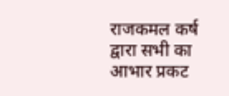राजकमल कर्ष द्वारा सभी का आभार प्रकट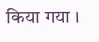किया गया ।